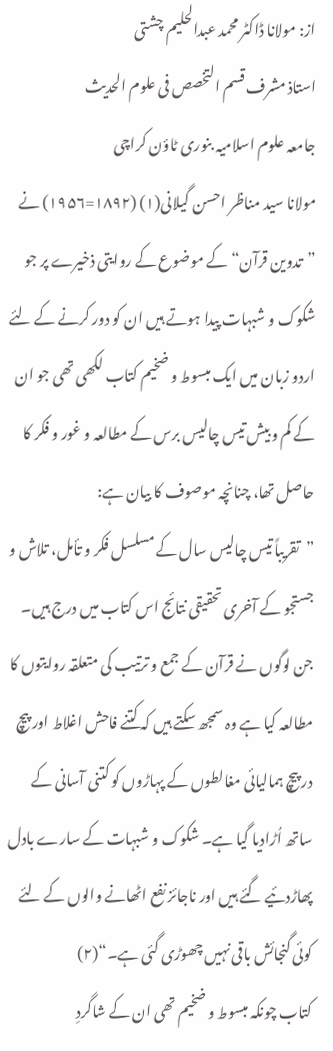از: مولانا ڈاکٹر محمد عبدالحلیم چشتی
استاذ مشرف قسم التخصص فی علوم الحدیث
جامعہ علوم اسلامیہ بنوری ٹاؤن کراچی
مولانا سید مناظر احسن گیلانی(۱) (۱۸۹۲=۱۹۵۶) نے ”تدوین قرآن“ کے موضوع کے روایتی ذخیرے پر جو شکوک و شبہات پیدا ہوتے ہیں ان کو دور کرنے کے لئے اردو زبان میں ایک مبسوط و ضخیم کتاب لکھی تھی جو ان کے کم و بیش تیس چالیس برس کے مطالعہ و غور و فکر کا حاصل تھا، چنانچہ موصوف کا بیان ہے:
”تقریباً تیس چالیس سال کے مسلسل فکر و تأمل، تلاش و جستجو کے آخری تحقیقی نتائج اس کتاب میں درج ہیں۔ جن لوگوں نے قرآن کے جمع و ترتیب کی متعلقہ روایتوں کا مطالعہ کیا ہے وہ سمجھ سکتے ہیں کہ کتنے فاحش اغلاط اور پیچ در پیچ ہمالیائی مغالطوں کے پہاڑوں کو کتنی آسانی کے ساتھ اُڑادیا گیا ہے۔ شکوک و شبہات کے سارے بادل پھاڑدئیے گئے ہیں اور ناجائز نفع اٹھانے والوں کے لئے کوئی گنجائش باقی نہیں چھوڑی گئی ہے۔“(۲)
کتاب چونکہ مبسوط و ضخیم تھی ان کے شاگردِ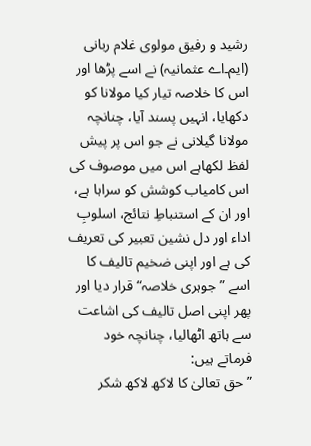رشید و رفیق مولوی غلام ربانی (ایم۔اے عثمانیہ) نے اسے پڑھا اور اس کا خلاصہ تیار کیا مولانا کو دکھایا، انہیں پسند آیا، چنانچہ مولانا گیلانی نے جو اس پر پیش لفظ لکھاہے اس میں موصوف کی اس کامیاب کوشش کو سراہا ہے، اور ان کے استنباطِ نتائج، اسلوبِ اداء اور دل نشین تعبیر کی تعریف کی ہے اور اپنی ضخیم تالیف کا اسے ”جوہری خلاصہ“ قرار دیا اور پھر اپنی اصل تالیف کی اشاعت سے ہاتھ اٹھالیا، چنانچہ خود فرماتے ہیں:
”حق تعالیٰ کا لاکھ لاکھ شکر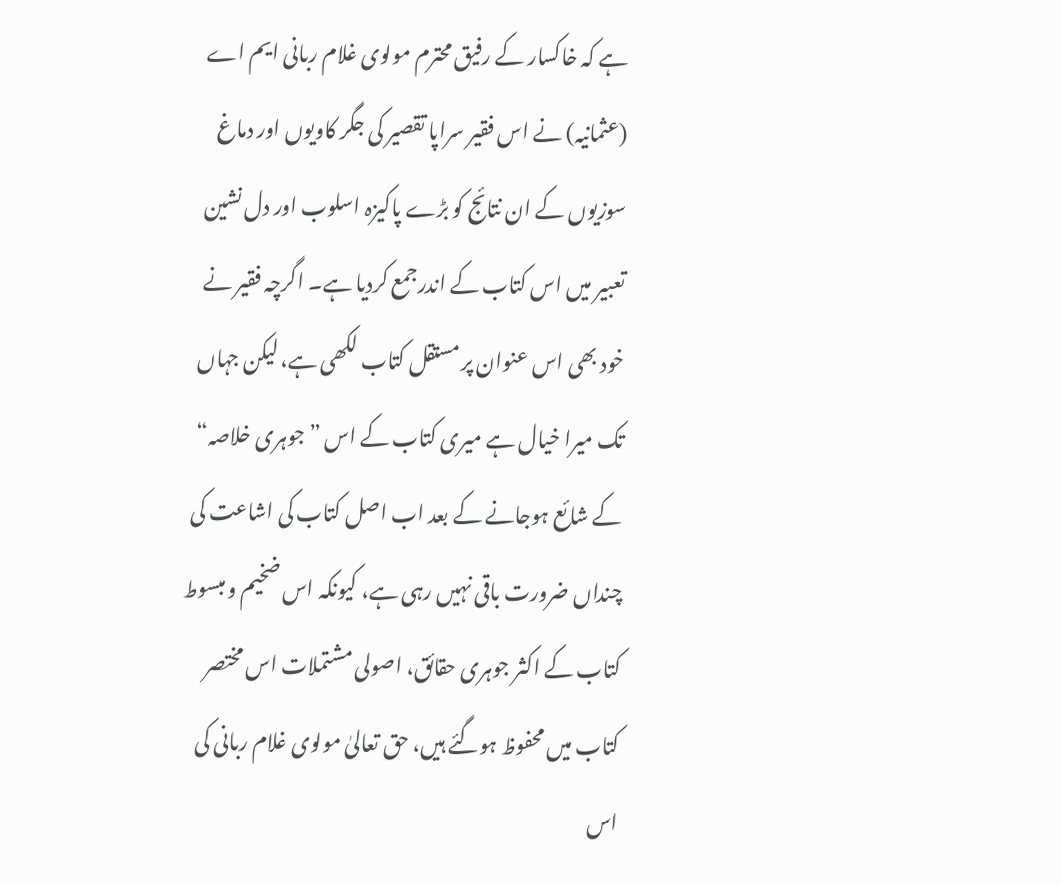ہے کہ خاکسار کے رفیق محترم مولوی غلام ربانی ایم اے (عثمانیہ) نے اس فقیر سراپا تقصیر کی جگر کاویوں اور دماغ سوزیوں کے ان نتائج کو بڑے پاکیزہ اسلوب اور دل نشین تعبیر میں اس کتاب کے اندرجمع کردیا ہے۔ اگرچہ فقیر نے خود بھی اس عنوان پر مستقل کتاب لکھی ہے، لیکن جہاں تک میرا خیال ہے میری کتاب کے اس ”جوہری خلاصہ“ کے شائع ہوجانے کے بعد اب اصل کتاب کی اشاعت کی چنداں ضرورت باقی نہیں رہی ہے، کیونکہ اس ضخیم و مبسوط کتاب کے اکثر جوہری حقائق، اصولی مشتملات اس مختصر کتاب میں محفوظ ہوگئے ہیں، حق تعالیٰ مولوی غلام ربانی کی اس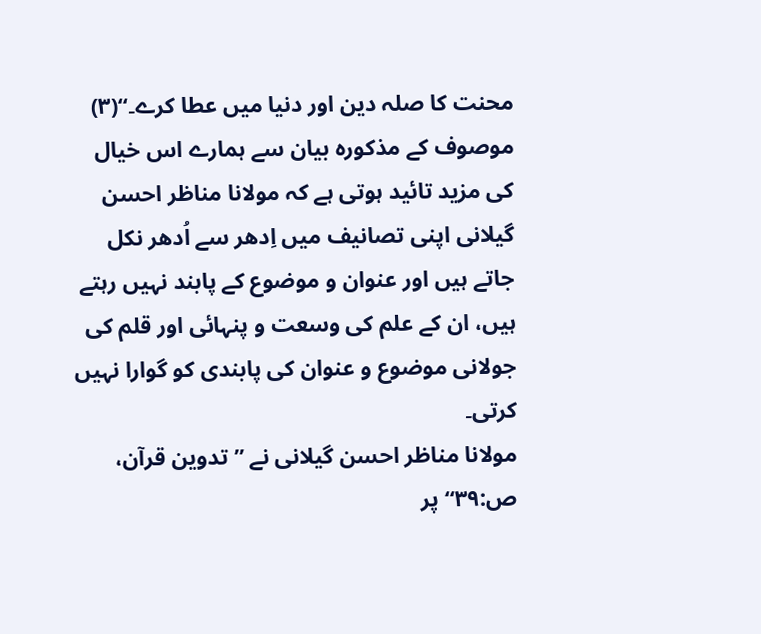محنت کا صلہ دین اور دنیا میں عطا کرے۔“(۳)
موصوف کے مذکورہ بیان سے ہمارے اس خیال کی مزید تائید ہوتی ہے کہ مولانا مناظر احسن گیلانی اپنی تصانیف میں اِدھر سے اُدھر نکل جاتے ہیں اور عنوان و موضوع کے پابند نہیں رہتے ہیں، ان کے علم کی وسعت و پنہائی اور قلم کی جولانی موضوع و عنوان کی پابندی کو گوارا نہیں کرتی۔
مولانا مناظر احسن گیلانی نے ”تدوین قرآن، ص:۳۹“ پر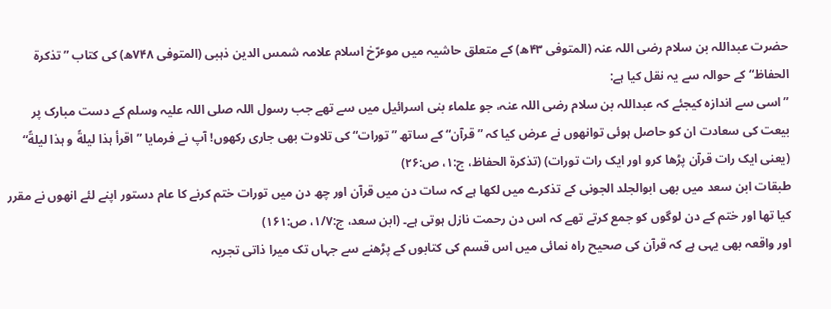حضرت عبداللہ بن سلام رضی اللہ عنہ (المتوفی ۴۳ھ) کے متعلق حاشیہ میں موٴرّخ اسلام علامہ شمس الدین ذہبی (المتوفی ۷۴۸ھ) کی کتاب ”تذکرة الحفاظ“ کے حوالہ سے یہ نقل کیا ہے:
”اسی سے اندازہ کیجئے کہ عبداللہ بن سلام رضی اللہ عنہ، جو علماء بنی اسرائیل میں سے تھے جب رسول اللہ صلی اللہ علیہ وسلم کے دست مبارک پر بیعت کی سعادت ان کو حاصل ہوئی توانھوں نے عرض کیا کہ ”قرآن“ کے ساتھ ”تورات“ کی تلاوت بھی جاری رکھوں! آپ نے فرمایا ”اقرأ ہذا لیلةً و ہذا لیلةً“ (یعنی ایک رات قرآن پڑھا کرو اور ایک رات تورات) (تذکرة الحفاظ، ج:۱، ص:۲۶)
طبقات ابن سعد میں بھی ابوالجلد الجونی کے تذکرے میں لکھا ہے کہ سات دن میں قرآن اور چھ دن میں تورات ختم کرنے کا عام دستور اپنے لئے انھوں نے مقرر کیا تھا اور ختم کے دن لوگوں کو جمع کرتے تھے کہ اس دن رحمت نازل ہوتی ہے۔ (ابن سعد، ج:۱/۷، ص:۱۶۱)
اور واقعہ بھی یہی ہے کہ قرآن کی صحیح راہ نمائی میں اس قسم کی کتابوں کے پڑھنے سے جہاں تک میرا ذاتی تجربہ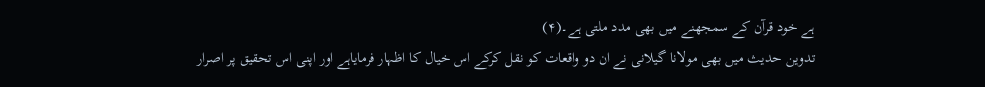ہے خود قرآن کے سمجھنے میں بھی مدد ملتی ہے۔(۴)
تدوین حدیث میں بھی مولانا گیلانی نے ان دو واقعات کو نقل کرکے اس خیال کا اظہار فرمایاہے اور اپنی اس تحقیق پر اصرار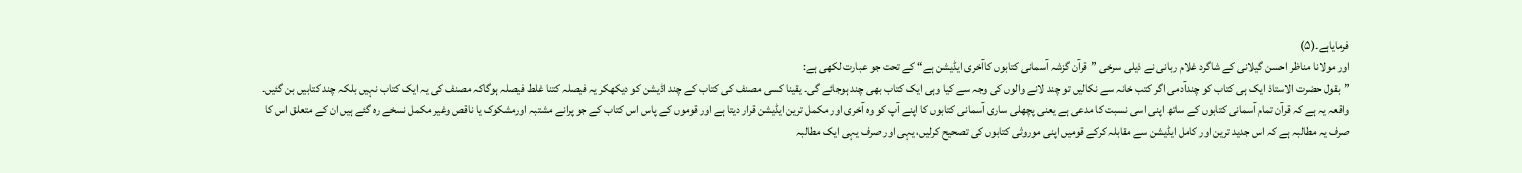فرمایاہے۔(۵)
اور مولانا مناظر احسن گیلانی کے شاگرد غلام ربانی نے ذیلی سرخی ”قرآن گزشہ آسمانی کتابوں کاآخری ایڈیشن ہے“ کے تحت جو عبارت لکھی ہے:
”بقول حضرت الاستاذ ایک ہی کتاب کو چندآدمی اگر کتب خانہ سے نکالیں تو چند لانے والوں کی وجہ سے کیا وہی ایک کتاب بھی چند ہوجائے گی۔ یقینا کسی مصنف کی کتاب کے چند اڈیشن کو دیکھکر یہ فیصلہ کتنا غلط فیصلہ ہوگاکہ مصنف کی یہ ایک کتاب نہیں بلکہ چند کتابیں بن گئیں۔ واقعہ یہ ہے کہ قرآن تمام آسمانی کتابوں کے ساتھ اپنی اسی نسبت کا مدعی ہے یعنی پچھلی ساری آسمانی کتابوں کا اپنے آپ کو وہ آخری اور مکمل ترین ایڈیشن قرار دیتا ہے اور قوموں کے پاس اس کتاب کے جو پرانے مشتبہ اورمشکوک یا ناقص وغیر مکمل نسخے رہ گئے ہیں ان کے متعلق اس کا صرف یہ مطالبہ ہے کہ اس جدید ترین اور کامل ایڈیشن سے مقابلہ کرکے قومیں اپنی موروثی کتابوں کی تصحیح کرلیں، یہی اور صرف یہی ایک مطالبہ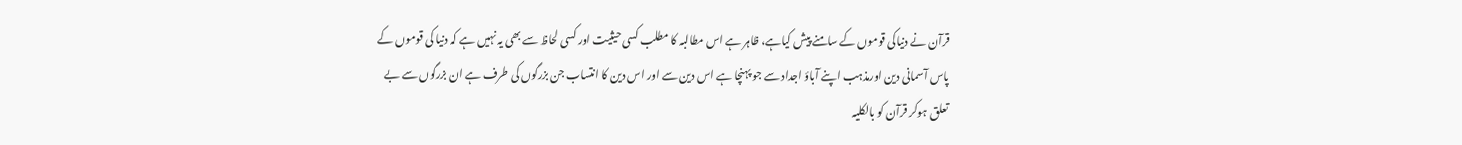قرآن نے دنیاکی قوموں کے سامنے پیش کیاہے، ظاہر ہے اس مطالبہ کا مطلب کسی حیثیت اور کسی لحاظ سے بھی یہ نہیں ہے کہ دنیا کی قوموں کے پاس آسمانی دین اورمذہب اپنے آباؤ اجداد سے جو پہنچا ہے اس دین سے اور اس دین کا انتساب جن بزرگوں کی طرف ہے ان بزرگوں سے بے تعلق ہوکر قرآن کو بالکلیہ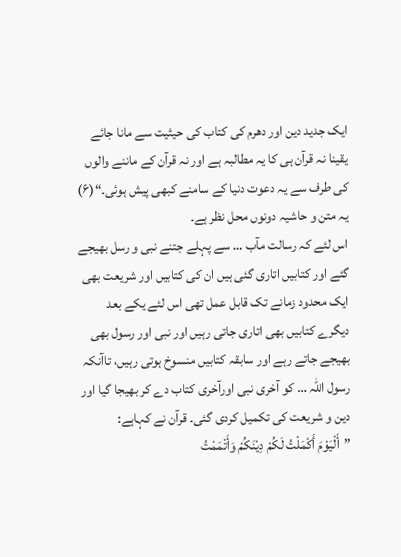ایک جدید دین اور دھرم کی کتاب کی حیثیت سے مانا جائے یقینا نہ قرآن ہی کا یہ مطالبہ ہے اور نہ قرآن کے ماننے والوں کی طرف سے یہ دعوت دنیا کے سامنے کبھی پیش ہوئی۔“(۶)
یہ متن و حاشیہ دونوں محل نظر ہے۔
اس لئے کہ رسالت مآب … سے پہلے جتنے نبی و رسل بھیجے گئے اور کتابیں اتاری گئی ہیں ان کی کتابیں اور شریعت بھی ایک محدود زمانے تک قابل عمل تھی اس لئے یکے بعد دیگرے کتابیں بھی اتاری جاتی رہیں اور نبی اور رسول بھی بھیجے جاتے رہے اور سابقہ کتابیں منسوخ ہوتی رہیں، تاآنکہ رسول اللہ … کو آخری نبی اورآخری کتاب دے کر بھیجا گیا اور دین و شریعت کی تکمیل کردی گئی۔ قرآن نے کہاہے:
”أَلْیَوْمَ أَکْمَلْتُ لَکُمْ دِیْنَکُمْ وَأَتْمَمْتُ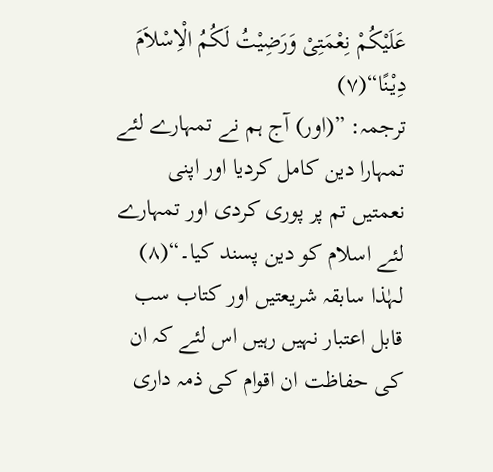عَلَیْکُمْ نِعْمَتِیْ وَرَضِیْتُ لَکُمُ الْاِسْلاَمَ دِیْنًا“(۷)
ترجمہ: ”(اور) آج ہم نے تمہارے لئے تمہارا دین کامل کردیا اور اپنی نعمتیں تم پر پوری کردی اور تمہارے لئے اسلام کو دین پسند کیا۔“(۸)
لہٰذا سابقہ شریعتیں اور کتاب سب قابل اعتبار نہیں رہیں اس لئے کہ ان کی حفاظت ان اقوام کی ذمہ داری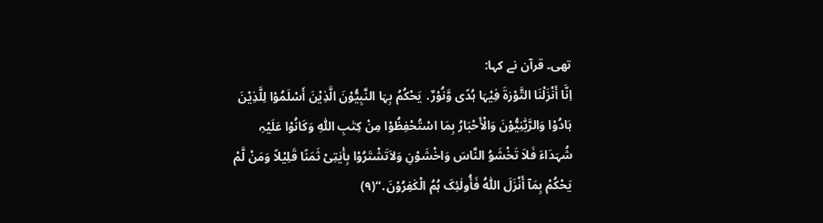تھی۔ قرآن نے کہا:
اِنَّا أَنْزَلْنَا التَّوْرٰةَ فِیْہَا ہُدًی وَّنُوْرٌ․ یَحْکُمُ بِہَا النَّبِیُّوْنَ الَّذِیْنَ أَسْلَمُوْا لِلَّذِیْنَ ہَادُوْا وَالرَّبّٰنِیُّوْنَ وَالْأَحْبَارُ بِمَا اسْتُحْفِظُوْا مِنْ کِتٰبِ اللّٰہِ وَکَانُوْا عَلَیْہِ شُہَدَاءَ فَلاَ تَخْشَوُ النَّاسَ وَاخْشَوْنِ وَلاَتَشْتَرُوْا بِأٰیٰتِیْ ثَمَنًا قَلِیْلاً وَمَنْ لَّمْ یَحْکُمْ بِمَآ أَنْزَلَ اللّٰہُ فَأُولٰئِکَ ہُمُ الْکٰفِرُوْنَ․“(۹)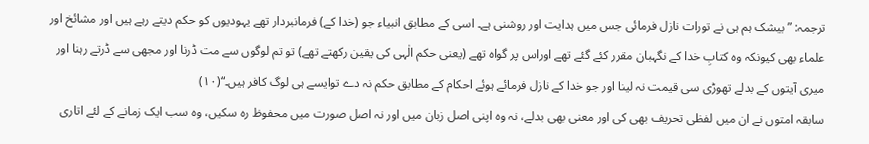ترجمہ: ”بیشک ہم ہی نے تورات نازل فرمائی جس میں ہدایت اور روشنی ہے۔ اسی کے مطابق انبیاء جو (خدا کے) فرمانبردار تھے یہودیوں کو حکم دیتے رہے ہیں اور مشائخ اور علماء بھی کیونکہ وہ کتابِ خدا کے نگہبان مقرر کئے گئے تھے اوراس پر گواہ تھے (یعنی حکم الٰہی کی یقین رکھتے تھے) تو تم لوگوں سے مت ڈرنا اور مجھی سے ڈرتے رہنا اور میری آیتوں کے بدلے تھوڑی سی قیمت نہ لینا اور جو خدا کے نازل فرمائے ہوئے احکام کے مطابق حکم نہ دے توایسے ہی لوگ کافر ہیں۔“(۱۰)
سابقہ امتوں نے ان میں لفظی تحریف بھی کی اور معنی بھی بدلے، نہ وہ اپنی اصل زبان میں اور نہ اصل صورت میں محفوظ رہ سکیں، وہ سب ایک زمانے کے لئے اتاری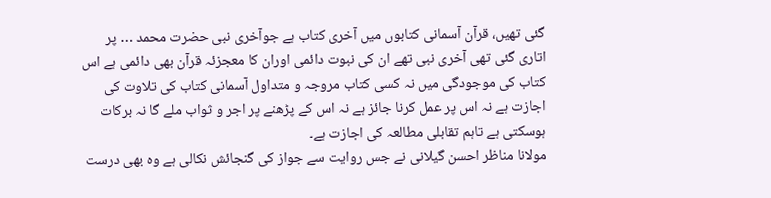گئی تھیں، قرآن آسمانی کتابوں میں آخری کتاب ہے جوآخری نبی حضرت محمد … پر اتاری گئی تھی آخری نبی تھے ان کی نبوت دائمی اوران کا معجزئہ قرآن بھی دائمی ہے اس کتاب کی موجودگی میں نہ کسی کتاب مروجہ و متداول آسمانی کتاب کی تلاوت کی اجازت ہے نہ اس پر عمل کرنا جائز ہے نہ اس کے پڑھنے پر اجر و ثواب ملے گا نہ برکات ہوسکتی ہے تاہم تقابلی مطالعہ کی اجازت ہے۔
مولانا مناظر احسن گیلانی نے جس روایت سے جواز کی گنجائش نکالی ہے وہ بھی درست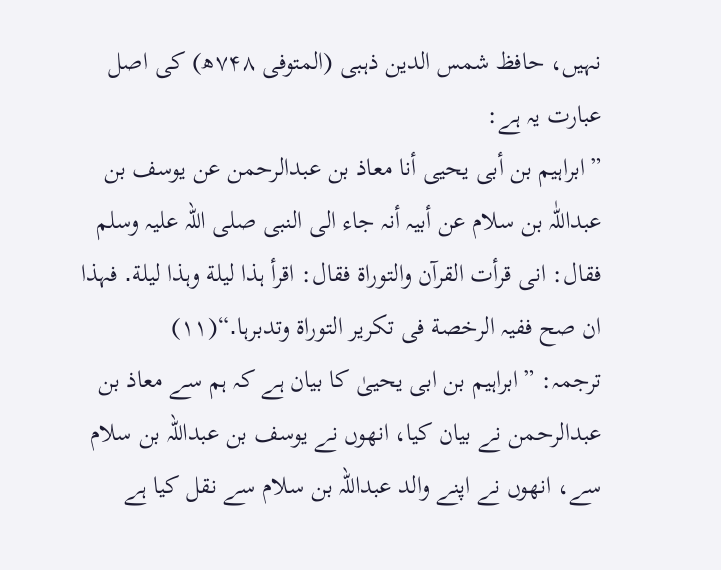نہیں، حافظ شمس الدین ذہبی (المتوفی ۷۴۸ھ) کی اصل عبارت یہ ہے:
”ابراہیم بن أبی یحیی أنا معاذ بن عبدالرحمن عن یوسف بن عبداللّٰہ بن سلام عن أبیہ أنہ جاء الی النبی صلی اللہ علیہ وسلم فقال: انی قرأت القرآن والتوراة فقال: اقرأ ہذا لیلة وہذا لیلة․ فہذا ان صح ففیہ الرخصة فی تکریر التوراة وتدبرہا․“(۱۱)
ترجمہ: ”ابراہیم بن ابی یحییٰ کا بیان ہے کہ ہم سے معاذ بن عبدالرحمن نے بیان کیا، انھوں نے یوسف بن عبداللہ بن سلام سے، انھوں نے اپنے والد عبداللہ بن سلام سے نقل کیا ہے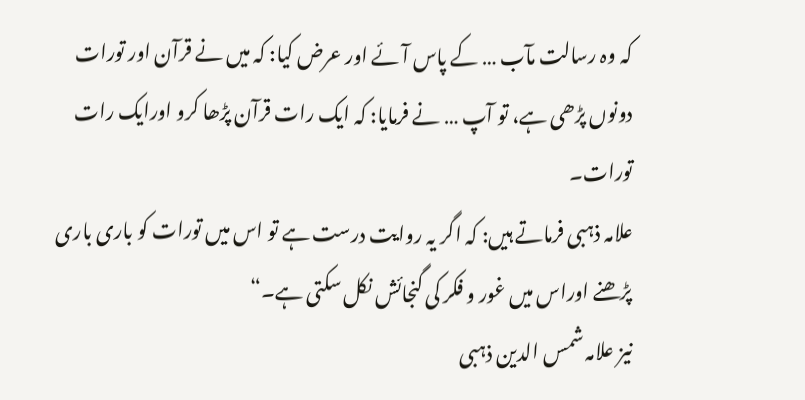کہ وہ رسالت مآب … کے پاس آئے اور عرض کیا: کہ میں نے قرآن اور تورات دونوں پڑھی ہے، تو آپ … نے فرمایا: کہ ایک رات قرآن پڑھا کرو اورایک رات تورات۔
علامہ ذہبی فرماتے ہیں: کہ اگر یہ روایت درست ہے تو اس میں تورات کو باری باری پڑھنے اوراس میں غور و فکر کی گنجائش نکل سکتی ہے۔“
نیز علامہ شمس الدین ذہبی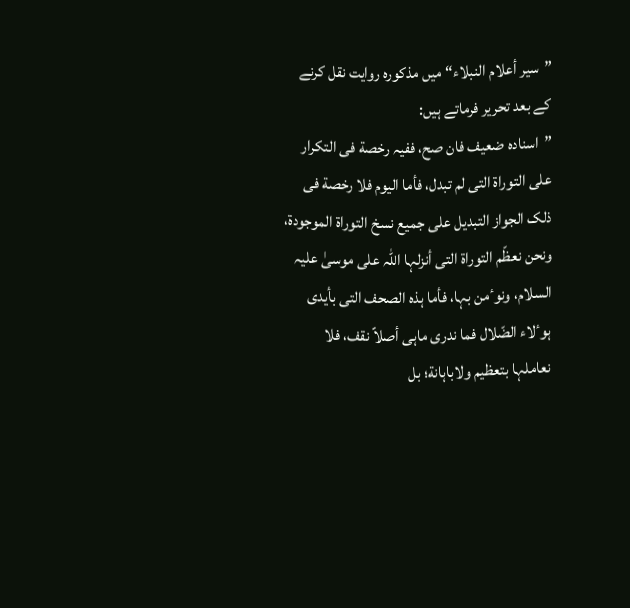”سیر أعلام النبلاء“ میں مذکورہ روایت نقل کرنے کے بعد تحریر فرماتے ہیں:
”اسنادہ ضعیف فان صح، ففیہ رخصة فی التکرار علی التوراة التی لم تبدل، فأما الیوم فلا رخصة فی ذلک الجواز التبدیل علی جمیع نسخ التوراة الموجودة، ونحن نعظّم التوراة التی أنزلہا اللّٰہ علی موسیٰ علیہ السلام، ونوٴمن بہا، فأما ہذہ الصحف التی بأیدی ہوٴلاء الضّلال فما ندری ماہی أصلاً نقف، فلا نعاملہا بتعظیم ولاباہانة؛ بل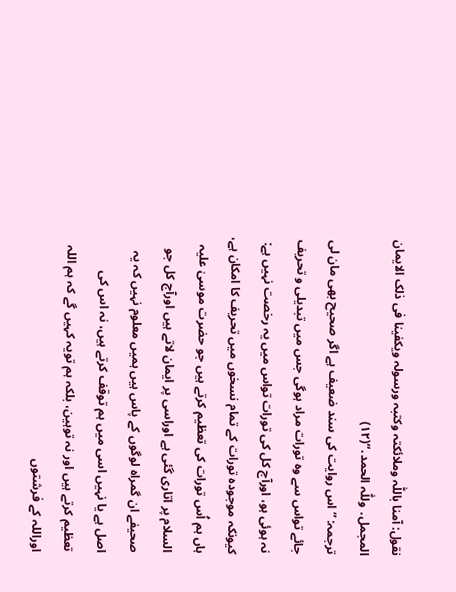نقول: آمنا باللّٰہ وملائکتہ وکتبہ ورسولہ ویکفینا فی ذلک الایمان المجمل․ وللّٰہ الحمد․“(۱۲)
ترجمہ: ”اس روایت کی سند ضعیف ہے اگر صحیح بھی مان لی جائے تواس سے وہ تورات مراد ہوگی جس میں تبدیلی و تحریف نہ ہوئی ہو، اورآج کل کی تورات تواس میں یہ رخصت نہیں ہے: کیونکہ موجودہ تورات کے تمام نسخوں میں تحریف کا امکان ہے، ہاں ہم اُس تورات کی تعظیم کرتے ہیں جو حضرت موسیٰ علیہ السلام پر اتاری گئی ہے اوراسی پر ایمان لاتے ہیں اورآج کل جو صحیفے ان گمراہ لوگوں کے پاس ہیں ہمیں معلوم نہیں کہ یہ اصل ہے یا نہیں اسی میں ہم توقف کرتے ہیں، نہ اس کی تعظیم کرتے ہیں اور نہ توہین، بلکہ ہم تویہ کہیں گے کہ ہم اللہ اوراللہ کے فرشتوں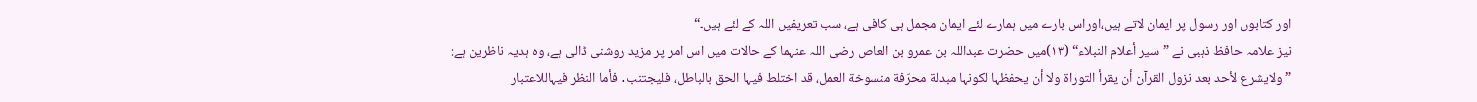اور کتابوں اور رسول پر ایمان لاتے ہیں،اوراس بارے میں ہمارے لئے ایمان مجمل ہی کافی ہے، سب تعریفیں اللہ کے لئے ہیں۔“
نیز علامہ حافظ ذہبی نے ”سیر أعلام النبلاء“ (۱۳)میں حضرت عبداللہ بن عمرو بن العاص رضی اللہ عنہما کے حالات میں اس امر پر مزید روشنی ڈالی ہے، وہ ہدیہ ناظرین ہے:
”ولایشرع لأحد بعد نزول القرآن أن یقرأ التوراة ولا أن یحفظہا لکونہا مبدلة محرّفة منسوخة العمل، قد اختلط فیہا الحق بالباطل، فلیجتنب․ فأما النظر فیہاللاعتبار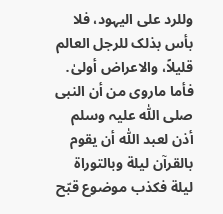وللرد علی الیہود، فلا بأس بذلک للرجل العالم قلیلاً، والاعراض أولیٰ․ فأما ماروی من أن النبی صلی اللّٰہ علیہ وسلم أذن لعبد اللّٰہ أن یقوم بالقرآن لیلة وبالتوراة لیلة فکذب موضوع قبّح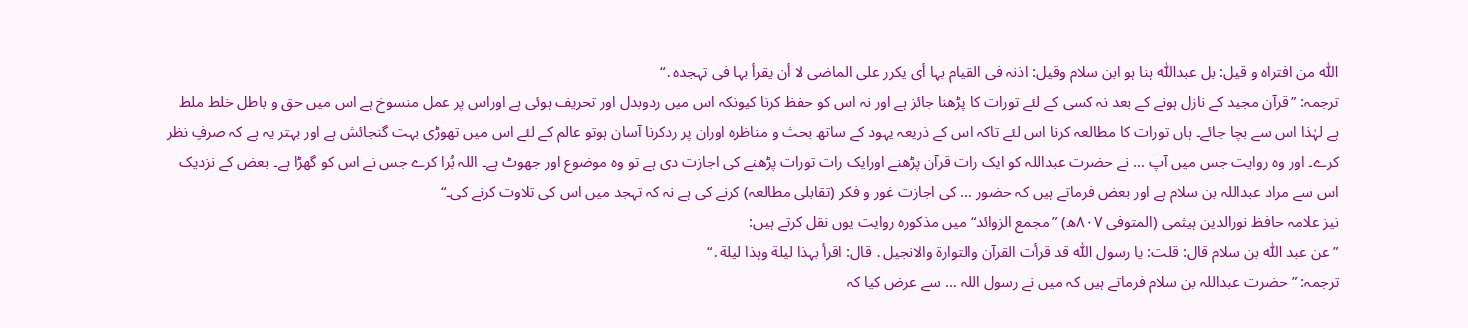اللّٰہ من افتراہ و قیل: بل عبداللّٰہ ہنا ہو ابن سلام وقیل: اذنہ فی القیام بہا أی یکرر علی الماضی لا أن یقرأ بہا فی تہجدہ․“
ترجمہ: ”قرآن مجید کے نازل ہونے کے بعد نہ کسی کے لئے تورات کا پڑھنا جائز ہے اور نہ اس کو حفظ کرنا کیونکہ اس میں ردوبدل اور تحریف ہوئی ہے اوراس پر عمل منسوخ ہے اس میں حق و باطل خلط ملط ہے لہٰذا اس سے بچا جائے۔ ہاں تورات کا مطالعہ کرنا اس لئے تاکہ اس کے ذریعہ یہود کے ساتھ بحث و مناظرہ اوران پر ردکرنا آسان ہوتو عالم کے لئے اس میں تھوڑی بہت گنجائش ہے اور بہتر یہ ہے کہ صرفِ نظر کرے۔ اور وہ روایت جس میں آپ … نے حضرت عبداللہ کو ایک رات قرآن پڑھنے اورایک رات تورات پڑھنے کی اجازت دی ہے تو وہ موضوع اور جھوٹ ہے۔ اللہ بُرا کرے جس نے اس کو گھڑا ہے۔ بعض کے نزدیک اس سے مراد عبداللہ بن سلام ہے اور بعض فرماتے ہیں کہ حضور … کی اجازت غور و فکر (تقابلی مطالعہ) کرنے کی ہے نہ کہ تہجد میں اس کی تلاوت کرنے کی۔“
نیز علامہ حافظ نورالدین ہیثمی (المتوفی ۸۰۷ھ) ”مجمع الزوائد“ میں مذکورہ روایت یوں نقل کرتے ہیں:
”عن عبد اللّٰہ بن سلام قال: قلت: یا رسول اللّٰہ قد قرأت القرآن والتوارة والانجیل․ قال: اقرأ بہذا لیلة وہذا لیلة․“
ترجمہ: ”حضرت عبداللہ بن سلام فرماتے ہیں کہ میں نے رسول اللہ … سے عرض کیا کہ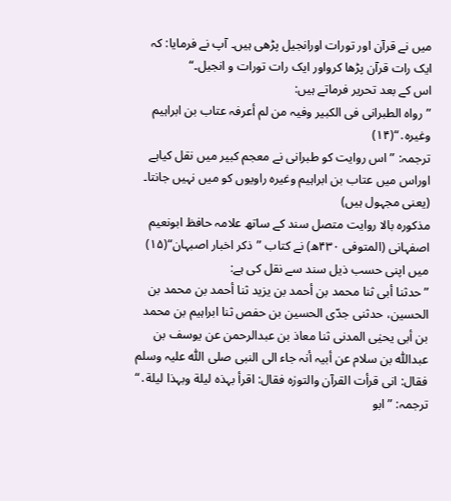میں نے قرآن اور تورات اورانجیل پڑھی ہیں۔ آپ نے فرمایا: کہ ایک رات قرآن پڑھا کرواور ایک رات تورات و انجیل۔“
اس کے بعد تحریر فرماتے ہیں:
”رواہ الطبرانی فی الکبیر وفیہ من لم أعرفہ عتاب بن ابراہیم وغیرہ․“(۱۴)
ترجمہ: ”اس روایت کو طبرانی نے معجم کبیر میں نقل کیاہے اوراس میں عتاب بن ابراہیم وغیرہ راویوں کو میں نہیں جانتا۔ (یعنی مجہول ہیں)
مذکورہ بالا روایت متصل سند کے ساتھ علامہ حافظ ابونعیم اصفہانی (المتوفی ۴۳۰ھ) نے کتاب ”ذکر اخبار اصبہان“(۱۵) میں اپنی حسب ذیل سند سے نقل کی ہے:
”حدثنا أبی ثنا محمد بن أحمد بن یزید ثنا أحمد بن محمد بن الحسین، حدثنی جدّی الحسین بن حفص ثنا ابراہیم بن محمد بن أبی یحیٰی المدنی ثنا معاذ بن عبدالرحمن عن یوسف بن عبداللّٰہ بن سلام عن أبیہ أنہ جاء الی النبی صلی اللّٰہ علیہ وسلم فقال: انی قرأت القرآن والتورٰہ فقال: اقرأ بہذہ لیلة وبہذا لیلة․“
ترجمہ: ”ابو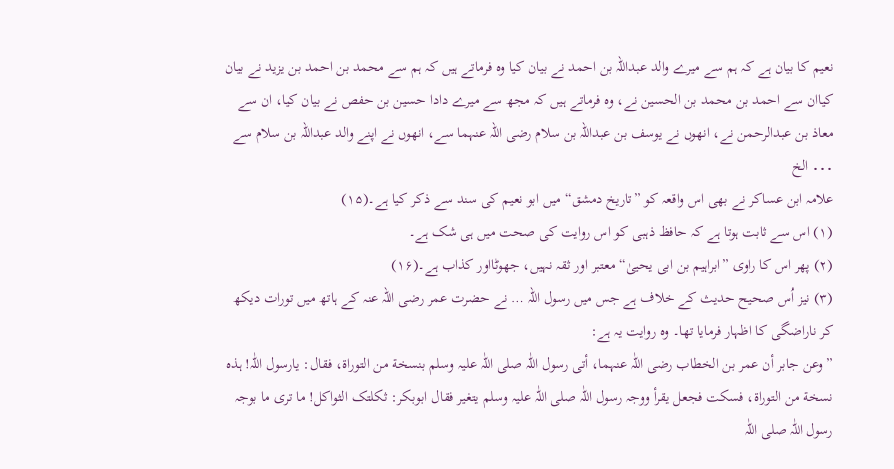نعیم کا بیان ہے کہ ہم سے میرے والد عبداللہ بن احمد نے بیان کیا وہ فرماتے ہیں کہ ہم سے محمد بن احمد بن یزید نے بیان کیاان سے احمد بن محمد بن الحسین نے، وہ فرماتے ہیں کہ مجھ سے میرے دادا حسین بن حفص نے بیان کیا، ان سے معاذ بن عبدالرحمن نے، انھوں نے یوسف بن عبداللہ بن سلام رضی اللہ عنہما سے، انھوں نے اپنے والد عبداللہ بن سلام سے ․․․ الخ
علامہ ابن عساکر نے بھی اس واقعہ کو ”تاریخ دمشق“ میں ابو نعیم کی سند سے ذکر کیا ہے۔(۱۵)
(۱) اس سے ثابت ہوتا ہے کہ حافظ ذہبی کو اس روایت کی صحت میں ہی شک ہے۔
(۲) پھر اس کا راوی ”ابراہیم بن ابی یحییٰ“ معتبر اور ثقہ نہیں، جھوٹااور کذاب ہے۔(۱۶)
(۳) نیز اُس صحیح حدیث کے خلاف ہے جس میں رسول اللہ … نے حضرت عمر رضی اللہ عنہ کے ہاتھ میں تورات دیکھ کر ناراضگی کا اظہار فرمایا تھا۔ وہ روایت یہ ہے:
”وعن جابر أن عمر بن الخطاب رضی اللّٰہ عنہما، أتی رسول اللّٰہ صلی اللّٰہ علیہ وسلم بنسخة من التوراة، فقال: یارسول اللّٰہ! ہذہ نسخة من التوراة، فسکت فجعل یقرأ ووجہ رسول اللّٰہ صلی اللّٰہ علیہ وسلم یتغیر فقال ابوبکر: ثکلتک الثواکل! ما تری ما بوجہ رسول اللّٰہ صلی اللّٰہ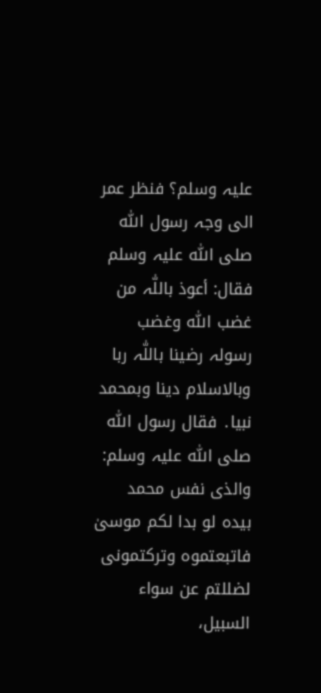علیہ وسلم؟ فنظر عمر الی وجہ رسول اللّٰہ صلی اللّٰہ علیہ وسلم فقال: أعوذ باللّٰہ من غضب اللّٰہ وغضب رسولہ رضینا باللّٰہ ربا وبالاسلام دینا وبمحمد نبیا․ فقال رسول اللّٰہ صلی اللّٰہ علیہ وسلم: والذی نفس محمد بیدہ لو بدا لکم موسیٰ فاتبعتموہ وترکتمونی لضللتم عن سواء السبیل،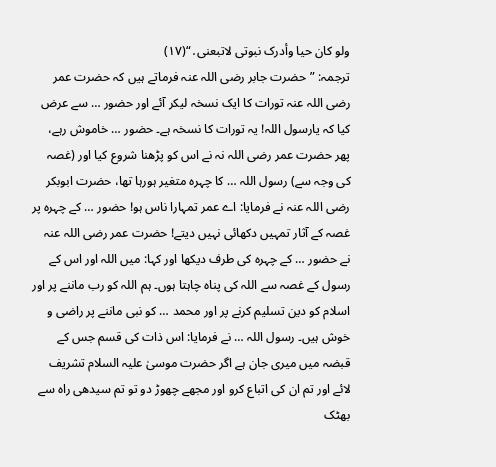ولو کان حیا وأدرک نبوتی لاتبعنی․“(۱۷)
ترجمہ: ”حضرت جابر رضی اللہ عنہ فرماتے ہیں کہ حضرت عمر رضی اللہ عنہ تورات کا ایک نسخہ لیکر آئے اور حضور … سے عرض کیا کہ یارسول اللہ! یہ تورات کا نسخہ ہے۔ حضور … خاموش رہے، پھر حضرت عمر رضی اللہ نہ نے اس کو پڑھنا شروع کیا اور (غصہ کی وجہ سے) رسول اللہ … کا چہرہ متغیر ہورہا تھا، حضرت ابوبکر رضی اللہ عنہ نے فرمایا: اے عمر تمہارا ناس ہو! حضور … کے چہرہ پر غصہ کے آثار تمہیں دکھائی نہیں دیتے! حضرت عمر رضی اللہ عنہ نے حضور … کے چہرہ کی طرف دیکھا اور کہا: میں اللہ اور اس کے رسول کے غصہ سے اللہ کی پناہ چاہتا ہوں۔ ہم اللہ کو رب ماننے پر اور اسلام کو دین تسلیم کرنے پر اور محمد … کو نبی ماننے پر راضی و خوش ہیں۔ رسول اللہ … نے فرمایا: اس ذات کی قسم جس کے قبضہ میں میری جان ہے اگر حضرت موسیٰ علیہ السلام تشریف لائے اور تم ان کی اتباع کرو اور مجھے چھوڑ دو تو تم سیدھی راہ سے بھٹک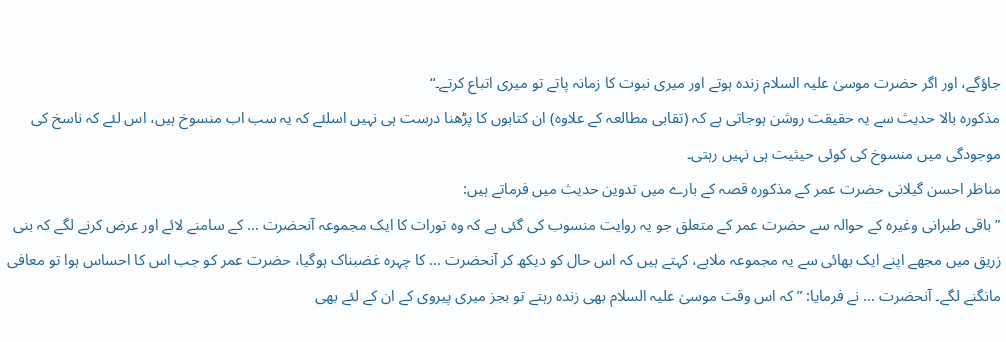جاؤگے، اور اگر حضرت موسیٰ علیہ السلام زندہ ہوتے اور میری نبوت کا زمانہ پاتے تو میری اتباع کرتے۔“
مذکورہ بالا حدیث سے یہ حقیقت روشن ہوجاتی ہے کہ (تقابی مطالعہ کے علاوہ) ان کتابوں کا پڑھنا درست ہی نہیں اسلئے کہ یہ سب اب منسوخ ہیں، اس لئے کہ ناسخ کی موجودگی میں منسوخ کی کوئی حیثیت ہی نہیں رہتی۔
مناظر احسن گیلانی حضرت عمر کے مذکورہ قصہ کے بارے میں تدوین حدیث میں فرماتے ہیں:
”باقی طبرانی وغیرہ کے حوالہ سے حضرت عمر کے متعلق جو یہ روایت منسوب کی گئی ہے کہ وہ تورات کا ایک مجموعہ آنحضرت … کے سامنے لائے اور عرض کرنے لگے کہ بنی زریق میں مجھے اپنے ایک بھائی سے یہ مجموعہ ملاہے، کہتے ہیں کہ اس حال کو دیکھ کر آنحضرت … کا چہرہ غضبناک ہوگیا، حضرت عمر کو جب اس کا احساس ہوا تو معافی مانگنے لگے۔ آنحضرت … نے فرمایا: ”کہ اس وقت موسیٰ علیہ السلام بھی زندہ رہتے تو بجز میری پیروی کے ان کے لئے بھی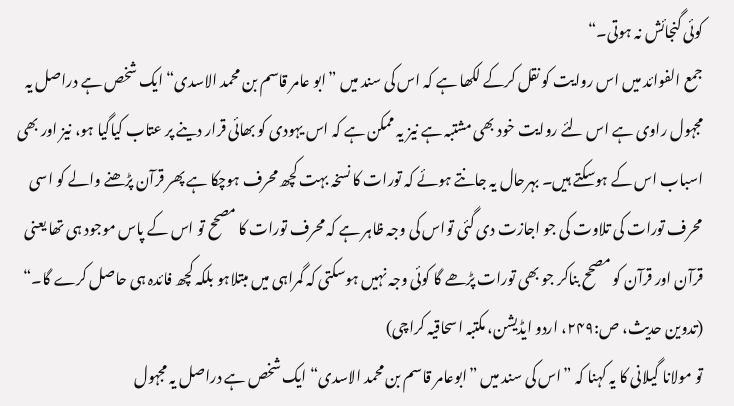کوئی گنجائش نہ ہوتی۔“
جمع الفوائد میں اس روایت کو نقل کرکے لکھا ہے کہ اس کی سند میں ”ابو عامر قاسم بن محمد الاسدی“ ایک شخص ہے دراصل یہ مجہول راوی ہے اس لئے روایت خود بھی مشتبہ ہے نیز یہ ممکن ہے کہ اس یہودی کو بھائی قرار دینے پر عتاب کیاگیا ہو، نیز اور بھی اسباب اس کے ہوسکتے ہیں۔ بہرحال یہ جانتے ہوئے کہ تورات کا نسخہ بہت کچھ محرف ہوچکا ہے پھر قرآن پڑھنے والے کو اسی محرف تورات کی تلاوت کی جو اجازت دی گئی تواس کی وجہ ظاہر ہے کہ محرف تورات کا مصحح تو اس کے پاس موجود ہی تھا یعنی قرآن اور قرآن کو مصحح بناکر جو بھی تورات پڑھے گا کوئی وجہ نہیں ہوسکتی کہ گمراہی میں مبتلاہو بلکہ کچھ فائدہ ہی حاصل کرے گا۔“ (تدوین حدیث، ص:۲۴۹، اردو ایڈیشن، مکتبہ اسحاقیہ کراچی)
تو مولانا گیلانی کا یہ کہنا کہ ”اس کی سند میں ”ابوعامر قاسم بن محمد الاسدی“ ایک شخص ہے دراصل یہ مجہول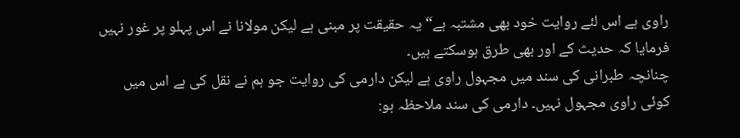راوی ہے اس لئے روایت خود بھی مشتبہ ہے“ یہ حقیقت پر مبنی ہے لیکن مولانا نے اس پہلو پر غور نہیں فرمایا کہ حدیث کے اور بھی طرق ہوسکتے ہیں۔
چنانچہ طبرانی کی سند میں مجہول راوی ہے لیکن دارمی کی روایت جو ہم نے نقل کی ہے اس میں کوئی راوی مجہول نہیں۔ دارمی کی سند ملاحظہ ہو: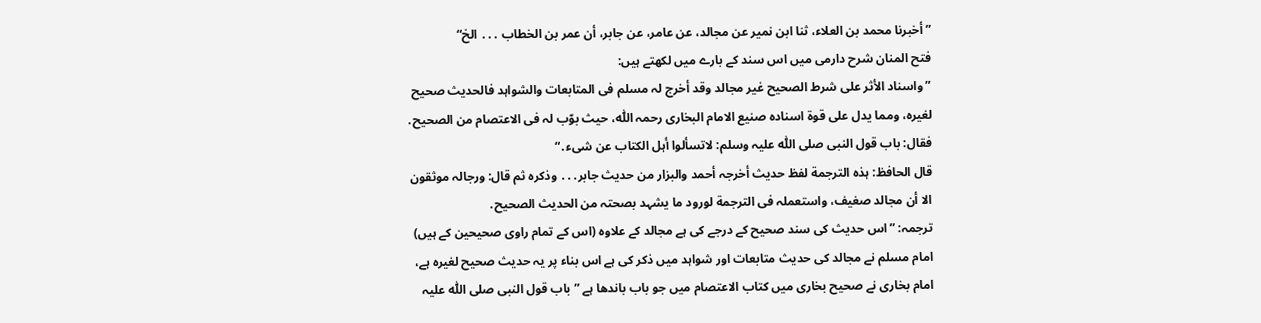”أخبرنا محمد بن العلاء، ثنا ابن نمیر عن مجالد، عن عامر، عن جابر، أن عمر بن الخطاب ․․․ الخ“
فتح المنان شرح دارمی میں اس سند کے بارے میں لکھتے ہیں:
”واسناد الأثر علی شرط الصحیح غیر مجالد وقد أخرج لہ مسلم فی المتابعات والشواہد فالحدیث صحیح لغیرہ، ومما یدل علی قوة اسنادہ صنیع الامام البخاری رحمہ اللّٰہ، حیث بوّب لہ فی الاعتصام من الصحیح․ فقال: باب قول النبی صلی اللّٰہ علیہ وسلم: لاتسألوا أہل الکتاب عن شیء․“
قال الحافظ: ہذہ الترجمة لفظ حدیث أخرجہ أحمد والبزار من حدیث جابر․․․ وذکرہ ثم قال: ورجالہ موثقون الا أن مجالد صغیف، واستعملہ فی الترجمة لورود ما یشہد بصحتہ من الحدیث الصحیح․
ترجمہ: ”اس حدیث کی سند صحیح کے درجے کی ہے مجالد کے علاوہ (اس کے تمام راوی صحیحین کے ہیں) امام مسلم نے مجالد کی حدیث متابعات اور شواہد میں ذکر کی ہے اس بناء پر یہ حدیث صحیح لغیرہ ہے، امام بخاری نے صحیح بخاری میں کتاب الاعتصام میں جو باب باندھا ہے ”باب قول النبی صلی اللّٰہ علیہ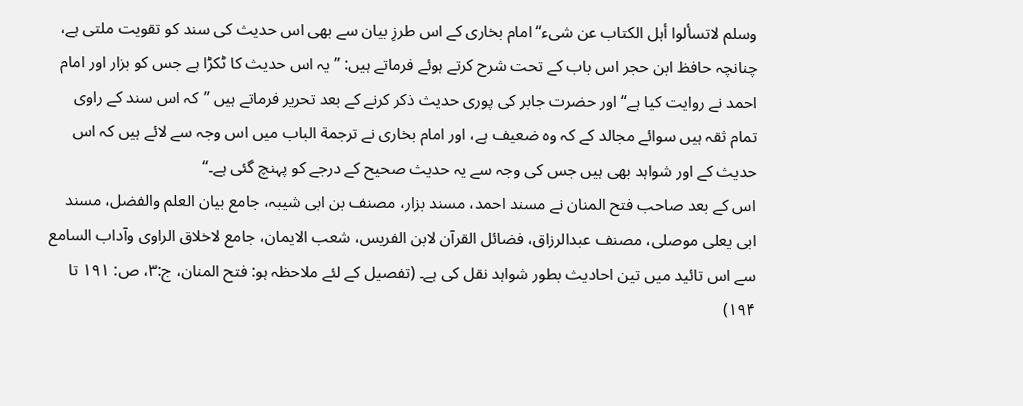وسلم لاتسألوا أہل الکتاب عن شیء“ امام بخاری کے اس طرزِ بیان سے بھی اس حدیث کی سند کو تقویت ملتی ہے، چنانچہ حافظ ابن حجر اس باب کے تحت شرح کرتے ہوئے فرماتے ہیں: ”یہ اس حدیث کا ٹکڑا ہے جس کو بزار اور امام احمد نے روایت کیا ہے“ اور حضرت جابر کی پوری حدیث ذکر کرنے کے بعد تحریر فرماتے ہیں ”کہ اس سند کے راوی تمام ثقہ ہیں سوائے مجالد کے کہ وہ ضعیف ہے، اور امام بخاری نے ترجمة الباب میں اس وجہ سے لائے ہیں کہ اس حدیث کے اور شواہد بھی ہیں جس کی وجہ سے یہ حدیث صحیح کے درجے کو پہنچ گئی ہے۔“
اس کے بعد صاحب فتح المنان نے مسند احمد، مسند بزار، مصنف بن ابی شیبہ، جامع بیان العلم والفضل، مسند ابی یعلی موصلی، مصنف عبدالرزاق، فضائل القرآن لابن الفریس، شعب الایمان، جامع لاخلاق الراوی وآداب السامع سے اس تائید میں تین احادیث بطور شواہد نقل کی ہے۔ (تفصیل کے لئے ملاحظہ ہو: فتح المنان، ج:۳، ص: ۱۹۱ تا ۱۹۴)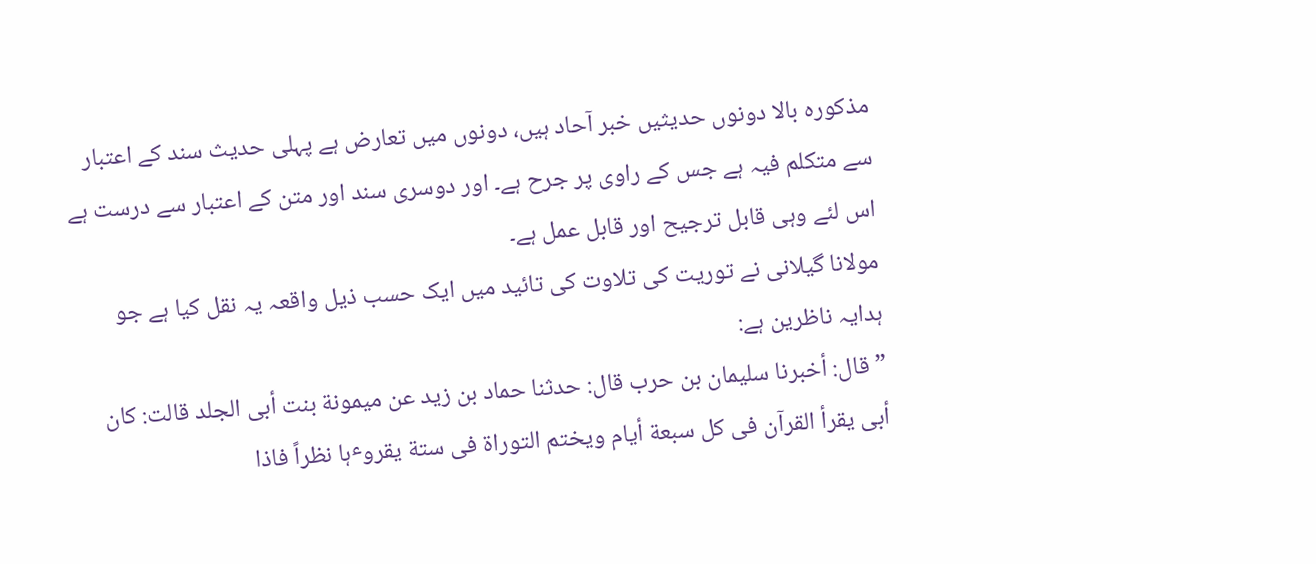مذکورہ بالا دونوں حدیثیں خبر آحاد ہیں، دونوں میں تعارض ہے پہلی حدیث سند کے اعتبار سے متکلم فیہ ہے جس کے راوی پر جرح ہے۔ اور دوسری سند اور متن کے اعتبار سے درست ہے اس لئے وہی قابل ترجیح اور قابل عمل ہے۔
مولانا گیلانی نے توریت کی تلاوت کی تائید میں ایک حسب ذیل واقعہ یہ نقل کیا ہے جو ہدایہ ناظرین ہے:
”قال: أخبرنا سلیمان بن حرب قال: حدثنا حماد بن زید عن میمونة بنت أبی الجلد قالت: کان أبی یقرأ القرآن فی کل سبعة أیام ویختم التوراة فی ستة یقروٴہا نظراً فاذا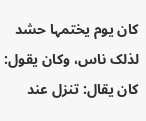کان یوم یختمہا حشد لذلک ناس، وکان یقول: کان یقال: تنزل عند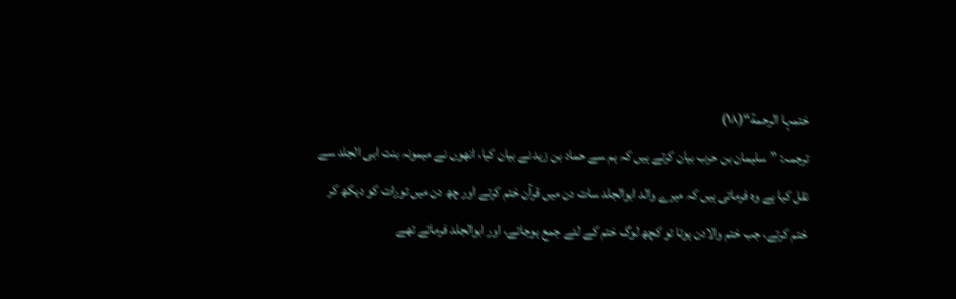ختمہا الرحمة“(۱۸)
ترجمہ: ”سلیمان بن حرب بیان کرتے ہیں کہ ہم سے حماد بن زید نے بیان کیا، انھوں نے میمونہ بنت ابی الجلد سے نقل کیا ہے وہ فرماتی ہیں کہ میرے والد ابوالجلد سات دن میں قرآن ختم کرتے اور چھ دن میں تورات کو دیکھ کر ختم کرتے، جب ختم والادن ہوتا تو کچھ لوگ ختم کے لئے جمع ہوجاتے، اور ابوالجلد فرماتے تھے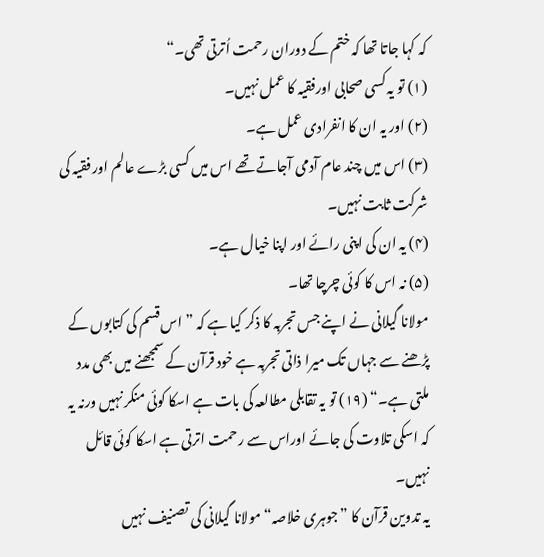کہ کہا جاتا تھا کہ ختم کے دوران رحمت اُترتی تھی۔“
(۱) تو یہ کسی صحابی اورفقیہ کا عمل نہیں۔
(۲) اور یہ ان کا انفرادی عمل ہے۔
(۳) اس میں چند عام آدمی آجاتے تھے اس میں کسی بڑے عالم اور فقیہ کی شرکت ثابت نہیں۔
(۴) یہ ان کی اپنی رائے اور اپنا خیال ہے۔
(۵) نہ اس کا کوئی چرچا تھا۔
مولانا گیلانی نے اپنے جس تجربہ کا ذکر کیا ہے کہ ”اس قسم کی کتابوں کے پڑھنے سے جہاں تک میرا ذاتی تجربہ ہے خود قرآن کے سمجھنے میں بھی مدد ملتی ہے۔“ (۱۹) تو یہ تقابلی مطالعہ کی بات ہے اسکا کوئی منکر نہیں ورنہ یہ کہ اسکی تلاوت کی جائے اوراس سے رحمت اترتی ہے اسکا کوئی قائل نہیں۔
یہ تدوین قرآن کا ”جوہری خلاصہ“ مولانا گیلانی کی تصنیف نہیں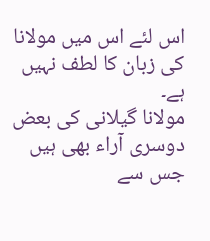اس لئے اس میں مولانا کی زبان کا لطف نہیں ہے۔
مولانا گیلانی کی بعض دوسری آراء بھی ہیں جس سے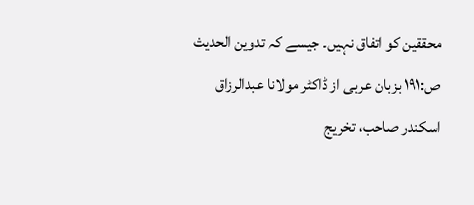محققین کو اتفاق نہیں۔ جیسے کہ تدوین الحدیث ص:۱۹۱ بزبان عربی از ڈاکٹر مولانا عبدالرزاق اسکندر صاحب، تخریج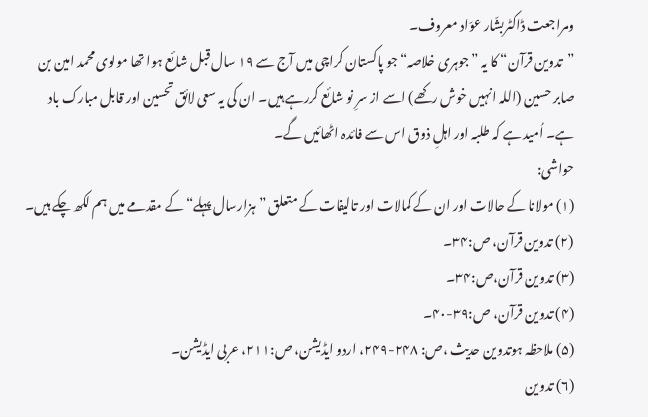ومراجعت ڈاکٹربشّار عوّاد معروف۔
”تدوین قرآن“ کا یہ ”جوہری خلاصہ“ جو پاکستان کراچی میں آج سے ۱۹ سال قبل شائع ہوا تھا مولوی محمد امین بن صابر حسین (اللہ انہیں خوش رکھے) اسے از سرِ نو شائع کررہے ہیں۔ ان کی یہ سعی لائق تحسین اور قابل مبارک باد ہے۔ اُمید ہے کہ طلبہ اور اہلِ ذوق اس سے فائدہ اٹھائیں گے۔
حواشی:
(۱) مولانا کے حالات اور ان کے کمالات اور تالیفات کے متعلق ”ہزارسال پہلے“ کے مقدمے میں ہم لکھ چکے ہیں۔
(۲) تدوین قرآن، ص:۳۴۔
(۳) تدوین قرآن،ص:۳۴۔
(۴) تدوین قرآن، ص:۳۹-۴۰۔
(۵) ملاحظہ ہوتدوین حدیث ،ص: ۲۴۸-۲۴۹، اردو ایڈیشن، ص:۲۱۱، عربی ایڈیشن۔
(۶) تدوین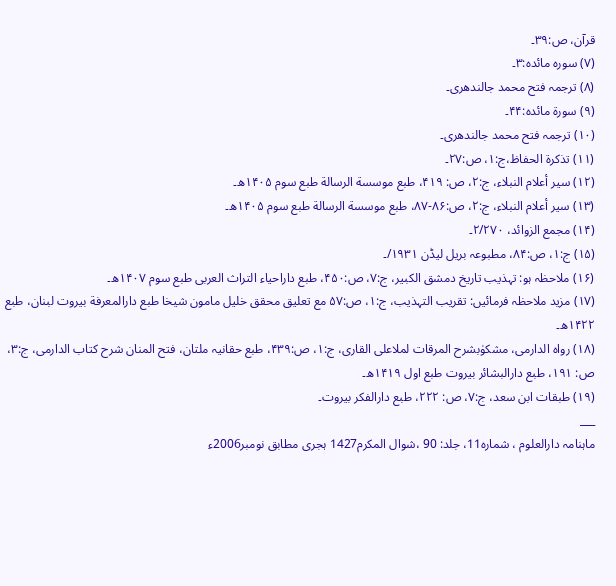قرآن، ص:۳۹۔
(۷) سورہ مائدہ:۳۔
(۸) ترجمہ فتح محمد جالندھری۔
(۹) سورة مائدہ:۴۴۔
(۱۰) ترجمہ فتح محمد جالندھری۔
(۱۱) تذکرة الحفاظ،ج:۱، ص:۲۷۔
(۱۲) سیر أعلام النبلاء، ج:۲، ص: ۴۱۹، طبع موسسة الرسالة طبع سوم ۱۴۰۵ھ۔
(۱۳) سیر أعلام النبلاء، ج:۲، ص:۸۶-۸۷، طبع موسسة الرسالة طبع سوم ۱۴۰۵ھ۔
(۱۴) مجمع الزوائد، ۲/۲۷۰۔
(۱۵) ج:۱، ص:۸۴، مطبوعہ بریل لیڈن ۱۹۳۱/۔
(۱۶) ملاحظہ ہو: تہذیب تاریخ دمشق الکبیر، ج:۷، ص:۴۵۰، طبع داراحیاء التراث العربی طبع سوم ۱۴۰۷ھ۔
(۱۷) مزید ملاحظہ فرمائیں: تقریب التہذیب، ج:۱، ص:۵۷ مع تعلیق محقق خلیل مامون شیخا طبع دارالمعرفة بیروت لبنان، طبع ۱۴۲۲ھ۔
(۱۸) رواہ الدارمی، مشکوٰبشرح المرقات لملاعلی القاری، ج:۱، ص:۴۳۹، طبع حقانیہ ملتان، فتح المنان شرح کتاب الدارمی، ج:۳، ص: ۱۹۱، طبع دارالبشائر بیروت طبع اول ۱۴۱۹ھ۔
(۱۹) طبقات ابن سعد، ج:۷، ص: ۲۲۲، طبع دارالفکر بیروت۔
___
ماہنامہ دارالعلوم ، شمارہ11، جلد: 90 ،شوال المکرم1427 ہجری مطابق نومبر2006ء